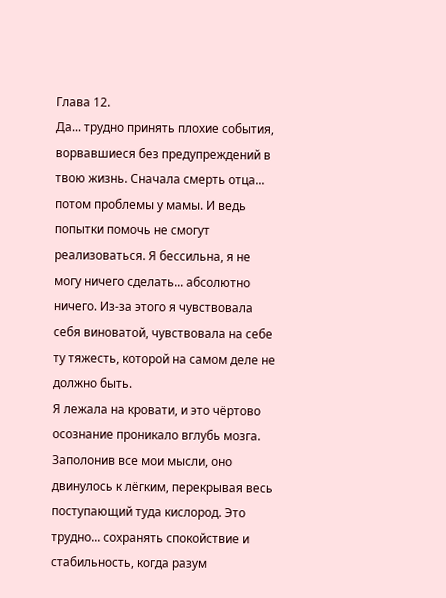Глава 12.
Да... трудно принять плохие события, ворвавшиеся без предупреждений в твою жизнь. Сначала смерть отца... потом проблемы у мамы. И ведь попытки помочь не смогут реализоваться. Я бессильна, я не могу ничего сделать... абсолютно ничего. Из-за этого я чувствовала себя виноватой, чувствовала на себе ту тяжесть, которой на самом деле не должно быть.
Я лежала на кровати, и это чёртово осознание проникало вглубь мозга. Заполонив все мои мысли, оно двинулось к лёгким, перекрывая весь поступающий туда кислород. Это трудно... сохранять спокойствие и стабильность, когда разум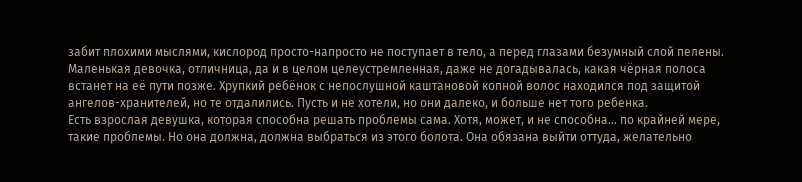забит плохими мыслями, кислород просто-напросто не поступает в тело, а перед глазами безумный слой пелены. Маленькая девочка, отличница, да и в целом целеустремленная, даже не догадывалась, какая чёрная полоса встанет на её пути позже. Хрупкий ребёнок с непослушной каштановой копной волос находился под защитой ангелов-хранителей, но те отдалились. Пусть и не хотели, но они далеко, и больше нет того ребенка.
Есть взрослая девушка, которая способна решать проблемы сама. Хотя, может, и не способна... по крайней мере, такие проблемы. Но она должна, должна выбраться из этого болота. Она обязана выйти оттуда, желательно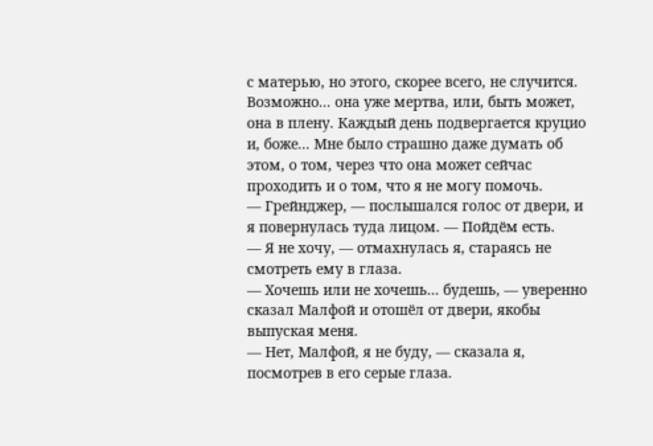с матерью, но этого, скорее всего, не случится. Возможно... она уже мертва, или, быть может, она в плену. Каждый день подвергается круцио и, боже... Мне было страшно даже думать об этом, о том, через что она может сейчас проходить и о том, что я не могу помочь.
— Грейнджер, — послышался голос от двери, и я повернулась туда лицом. — Пойдём есть.
— Я не хочу, — отмахнулась я, стараясь не смотреть ему в глаза.
— Хочешь или не хочешь... будешь, — уверенно сказал Малфой и отошёл от двери, якобы выпуская меня.
— Нет, Малфой, я не буду, — сказала я, посмотрев в его серые глаза.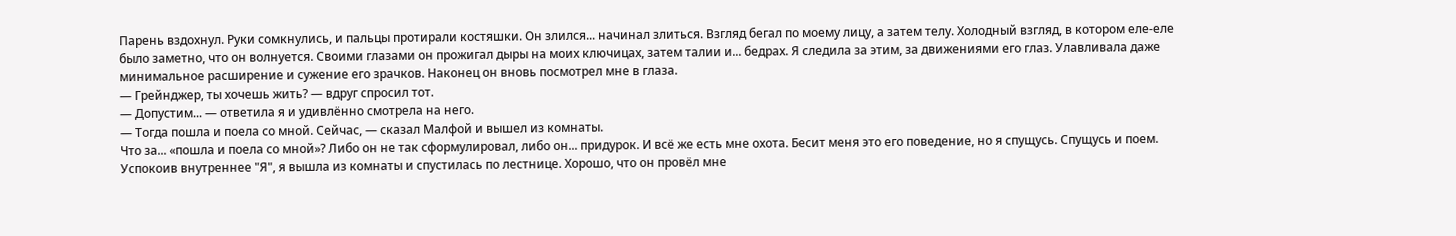Парень вздохнул. Руки сомкнулись, и пальцы протирали костяшки. Он злился... начинал злиться. Взгляд бегал по моему лицу, а затем телу. Холодный взгляд, в котором еле-еле было заметно, что он волнуется. Своими глазами он прожигал дыры на моих ключицах, затем талии и... бедрах. Я следила за этим, за движениями его глаз. Улавливала даже минимальное расширение и сужение его зрачков. Наконец он вновь посмотрел мне в глаза.
— Грейнджер, ты хочешь жить? — вдруг спросил тот.
— Допустим... — ответила я и удивлённо смотрела на него.
— Тогда пошла и поела со мной. Сейчас, — сказал Малфой и вышел из комнаты.
Что за... «пошла и поела со мной»? Либо он не так сформулировал, либо он... придурок. И всё же есть мне охота. Бесит меня это его поведение, но я спущусь. Спущусь и поем. Успокоив внутреннее "Я", я вышла из комнаты и спустилась по лестнице. Хорошо, что он провёл мне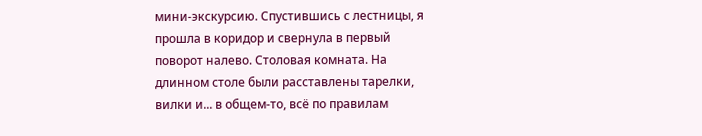мини-экскурсию. Спустившись с лестницы, я прошла в коридор и свернула в первый поворот налево. Столовая комната. На длинном столе были расставлены тарелки, вилки и... в общем-то, всё по правилам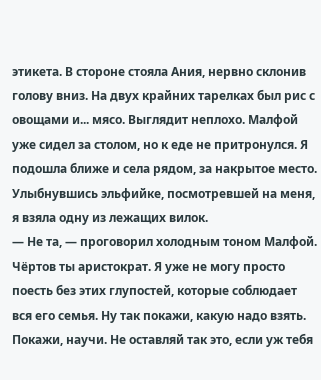этикета. В стороне стояла Ания, нервно склонив голову вниз. На двух крайних тарелках был рис с овощами и... мясо. Выглядит неплохо. Малфой уже сидел за столом, но к еде не притронулся. Я подошла ближе и села рядом, за накрытое место.
Улыбнувшись эльфийке, посмотревшей на меня, я взяла одну из лежащих вилок.
— Не та, — проговорил холодным тоном Малфой.
Чёртов ты аристократ. Я уже не могу просто поесть без этих глупостей, которые соблюдает вся его семья. Ну так покажи, какую надо взять. Покажи, научи. Не оставляй так это, если уж тебя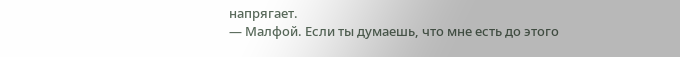напрягает.
— Малфой. Если ты думаешь, что мне есть до этого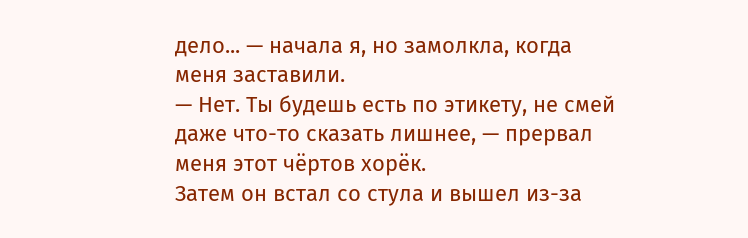дело... — начала я, но замолкла, когда меня заставили.
— Нет. Ты будешь есть по этикету, не смей даже что-то сказать лишнее, — прервал меня этот чёртов хорёк.
Затем он встал со стула и вышел из-за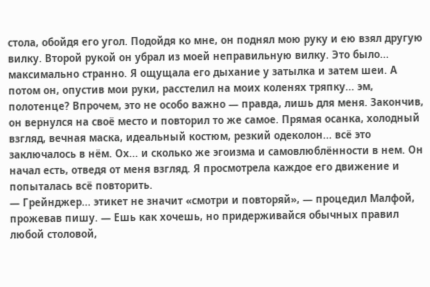стола, обойдя его угол. Подойдя ко мне, он поднял мою руку и ею взял другую вилку. Второй рукой он убрал из моей неправильную вилку. Это было... максимально странно. Я ощущала его дыхание у затылка и затем шеи. А потом он, опустив мои руки, расстелил на моих коленях тряпку... эм, полотенце? Впрочем, это не особо важно — правда, лишь для меня. Закончив, он вернулся на своё место и повторил то же самое. Прямая осанка, холодный взгляд, вечная маска, идеальный костюм, резкий одеколон... всё это заключалось в нём. Ох... и сколько же эгоизма и самовлюблённости в нем. Он начал есть, отведя от меня взгляд. Я просмотрела каждое его движение и попыталась всё повторить.
— Грейнджер... этикет не значит «смотри и повторяй», — процедил Малфой, прожевав пишу. — Ешь как хочешь, но придерживайся обычных правил любой столовой,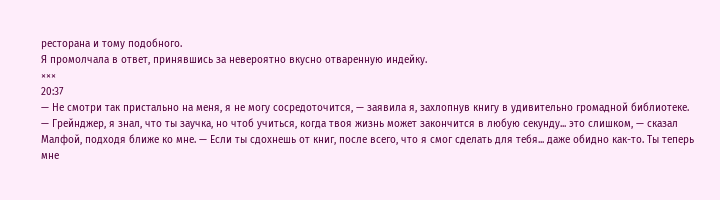ресторана и тому подобного.
Я промолчала в ответ, принявшись за невероятно вкусно отваренную индейку.
×××
20:37
— Не смотри так пристально на меня, я не могу сосредоточится, — заявила я, захлопнув книгу в удивительно громадной библиотеке.
— Грейнджер, я знал, что ты заучка, но чтоб учиться, когда твоя жизнь может закончится в любую секунду... это слишком, — сказал Малфой, подходя ближе ко мне. — Если ты сдохнешь от книг, после всего, что я смог сделать для тебя... даже обидно как-то. Ты теперь мне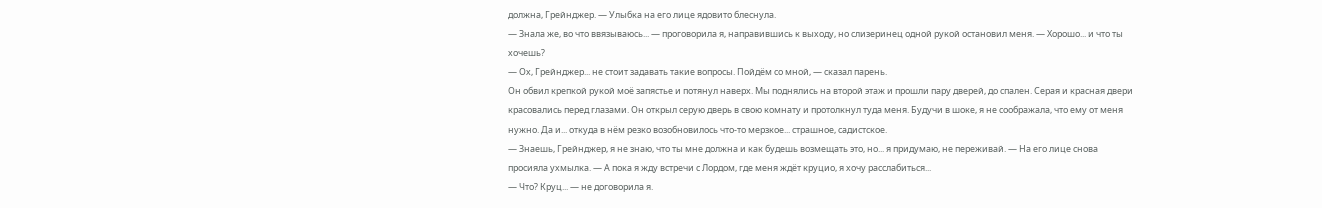должна, Грейнджер. — Улыбка на его лице ядовито блеснула.
— Знала же, во что ввязываюсь... — проговорила я, направившись к выходу, но слизеринец одной рукой остановил меня. — Хорошо... и что ты хочешь?
— Ох, Грейнджер... не стоит задавать такие вопросы. Пойдём со мной, — сказал парень.
Он обвил крепкой рукой моё запястье и потянул наверх. Мы поднялись на второй этаж и прошли пару дверей, до спален. Серая и красная двери красовались перед глазами. Он открыл серую дверь в свою комнату и протолкнул туда меня. Будучи в шоке, я не соображала, что ему от меня нужно. Да и... откуда в нём резко возобновилось что-то мерзкое... страшное, садистское.
— Знаешь, Грейнджер, я не знаю, что ты мне должна и как будешь возмещать это, но... я придумаю, не переживай. — На его лице снова просияла ухмылка. — А пока я жду встречи с Лордом, где меня ждёт круцио, я хочу расслабиться...
— Что? Круц... — не договорила я.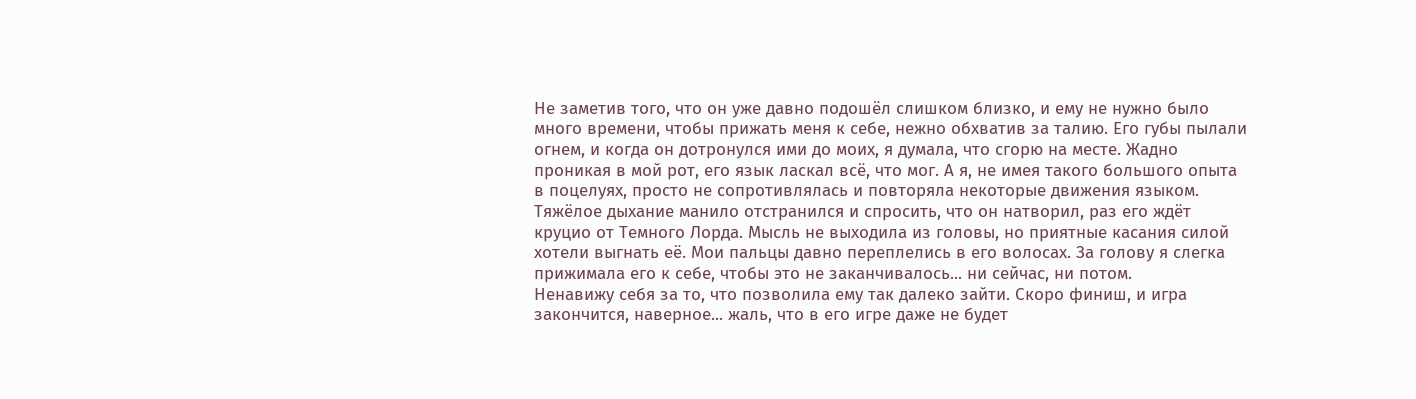Не заметив того, что он уже давно подошёл слишком близко, и ему не нужно было много времени, чтобы прижать меня к себе, нежно обхватив за талию. Его губы пылали огнем, и когда он дотронулся ими до моих, я думала, что сгорю на месте. Жадно проникая в мой рот, его язык ласкал всё, что мог. А я, не имея такого большого опыта в поцелуях, просто не сопротивлялась и повторяла некоторые движения языком. Тяжёлое дыхание манило отстранился и спросить, что он натворил, раз его ждёт круцио от Темного Лорда. Мысль не выходила из головы, но приятные касания силой хотели выгнать её. Мои пальцы давно переплелись в его волосах. За голову я слегка прижимала его к себе, чтобы это не заканчивалось... ни сейчас, ни потом.
Ненавижу себя за то, что позволила ему так далеко зайти. Скоро финиш, и игра закончится, наверное... жаль, что в его игре даже не будет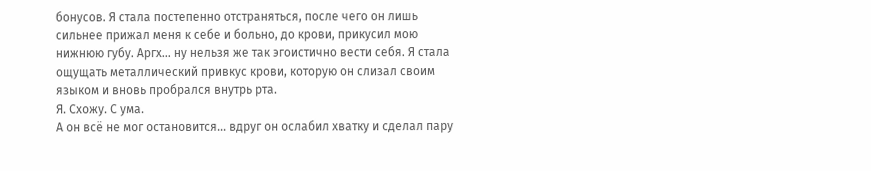бонусов. Я стала постепенно отстраняться, после чего он лишь сильнее прижал меня к себе и больно, до крови, прикусил мою нижнюю губу. Аргх... ну нельзя же так эгоистично вести себя. Я стала ощущать металлический привкус крови, которую он слизал своим языком и вновь пробрался внутрь рта.
Я. Схожу. С ума.
А он всё не мог остановится... вдруг он ослабил хватку и сделал пару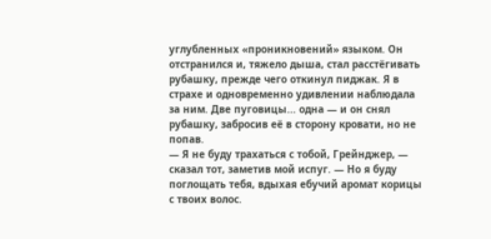углубленных «проникновений» языком. Он отстранился и, тяжело дыша, стал расстёгивать рубашку, прежде чего откинул пиджак. Я в страхе и одновременно удивлении наблюдала за ним. Две пуговицы... одна — и он снял рубашку, забросив её в сторону кровати, но не попав.
— Я не буду трахаться с тобой, Грейнджер, — сказал тот, заметив мой испуг. — Но я буду поглощать тебя, вдыхая ебучий аромат корицы с твоих волос.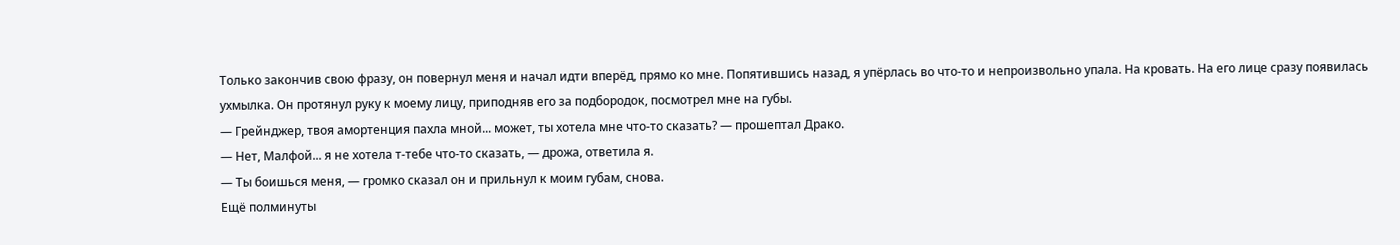Только закончив свою фразу, он повернул меня и начал идти вперёд, прямо ко мне. Попятившись назад, я упёрлась во что-то и непроизвольно упала. На кровать. На его лице сразу появилась ухмылка. Он протянул руку к моему лицу, приподняв его за подбородок, посмотрел мне на губы.
— Грейнджер, твоя амортенция пахла мной... может, ты хотела мне что-то сказать? — прошептал Драко.
— Нет, Малфой... я не хотела т-тебе что-то сказать, — дрожа, ответила я.
— Ты боишься меня, — громко сказал он и прильнул к моим губам, снова.
Ещё полминуты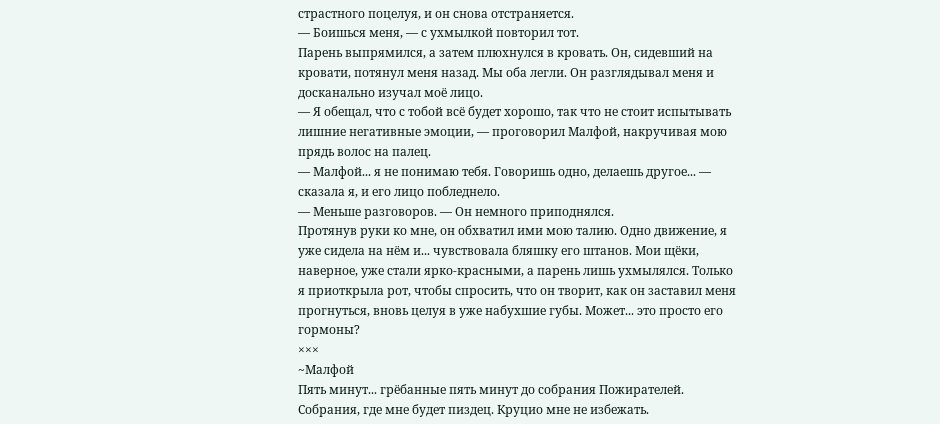страстного поцелуя, и он снова отстраняется.
— Боишься меня, — с ухмылкой повторил тот.
Парень выпрямился, а затем плюхнулся в кровать. Он, сидевший на кровати, потянул меня назад. Мы оба легли. Он разглядывал меня и досканально изучал моё лицо.
— Я обещал, что с тобой всё будет хорошо, так что не стоит испытывать лишние негативные эмоции, — проговорил Малфой, накручивая мою прядь волос на палец.
— Малфой... я не понимаю тебя. Говоришь одно, делаешь другое... — сказала я, и его лицо побледнело.
— Меньше разговоров. — Он немного приподнялся.
Протянув руки ко мне, он обхватил ими мою талию. Одно движение, я уже сидела на нём и... чувствовала бляшку его штанов. Мои щёки, наверное, уже стали ярко-красными, а парень лишь ухмылялся. Только я приоткрыла рот, чтобы спросить, что он творит, как он заставил меня прогнуться, вновь целуя в уже набухшие губы. Может... это просто его гормоны?
×××
~Малфой
Пять минут... грёбанные пять минут до собрания Пожирателей. Собрания, где мне будет пиздец. Круцио мне не избежать.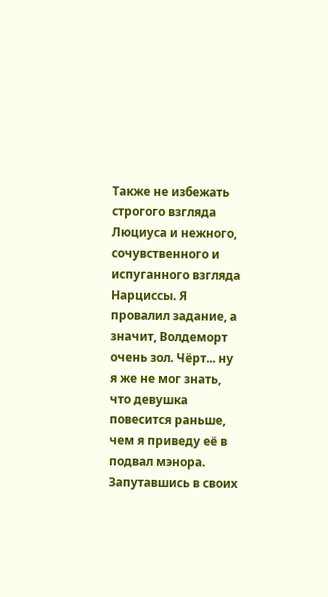Также не избежать строгого взгляда Люциуса и нежного, сочувственного и испуганного взгляда Нарциссы. Я провалил задание, а значит, Волдеморт очень зол. Чёрт... ну я же не мог знать, что девушка повесится раньше, чем я приведу её в подвал мэнора. Запутавшись в своих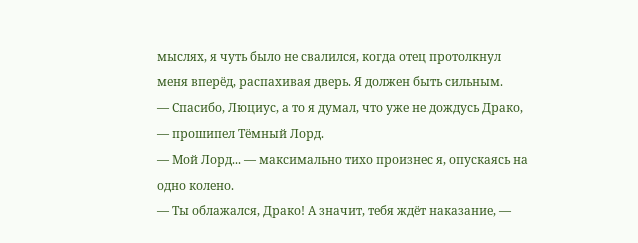мыслях, я чуть было не свалился, когда отец протолкнул меня вперёд, распахивая дверь. Я должен быть сильным.
— Спасибо, Люциус, а то я думал, что уже не дождусь Драко, — прошипел Тёмный Лорд.
— Мой Лорд... — максимально тихо произнес я, опускаясь на одно колено.
— Ты облажался, Драко! А значит, тебя ждёт наказание, —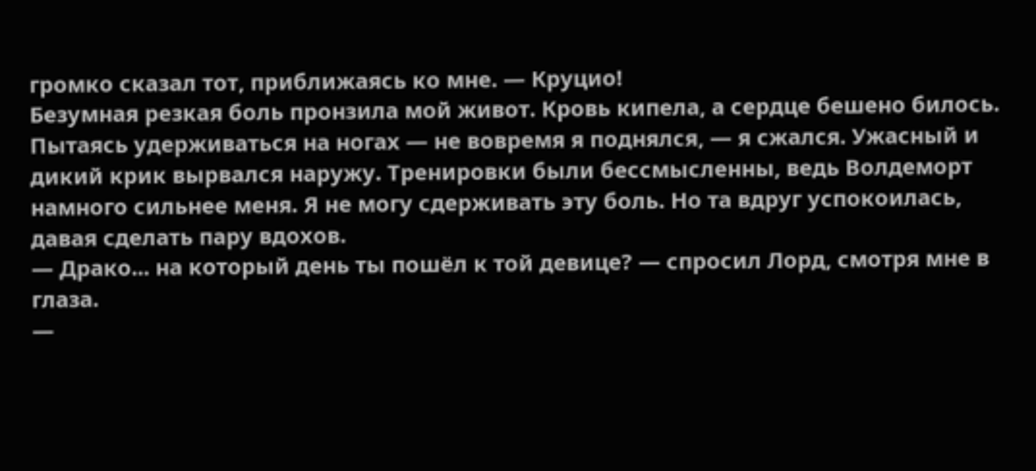громко сказал тот, приближаясь ко мне. — Круцио!
Безумная резкая боль пронзила мой живот. Кровь кипела, а сердце бешено билось. Пытаясь удерживаться на ногах — не вовремя я поднялся, — я сжался. Ужасный и дикий крик вырвался наружу. Тренировки были бессмысленны, ведь Волдеморт намного сильнее меня. Я не могу сдерживать эту боль. Но та вдруг успокоилась, давая сделать пару вдохов.
— Драко... на который день ты пошёл к той девице? — спросил Лорд, смотря мне в глаза.
—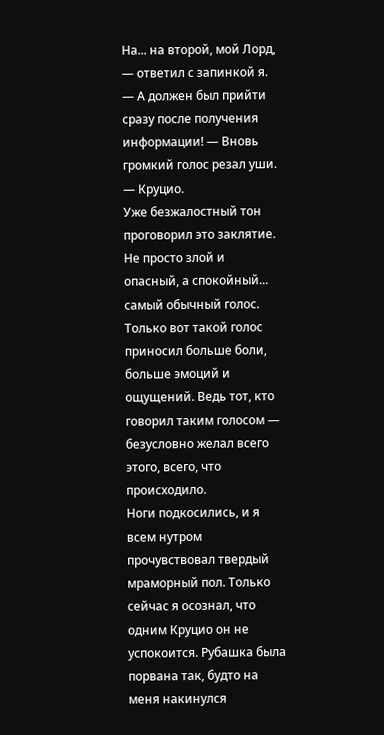На... на второй, мой Лорд, — ответил с запинкой я.
— А должен был прийти сразу после получения информации! — Вновь громкий голос резал уши. — Круцио.
Уже безжалостный тон проговорил это заклятие. Не просто злой и опасный, а спокойный... самый обычный голос. Только вот такой голос приносил больше боли, больше эмоций и ощущений. Ведь тот, кто говорил таким голосом — безусловно желал всего этого, всего, что происходило.
Ноги подкосились, и я всем нутром прочувствовал твердый мраморный пол. Только сейчас я осознал, что одним Круцио он не успокоится. Рубашка была порвана так, будто на меня накинулся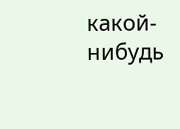какой-нибудь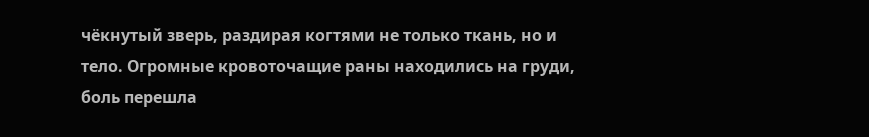чёкнутый зверь, раздирая когтями не только ткань, но и тело. Огромные кровоточащие раны находились на груди, боль перешла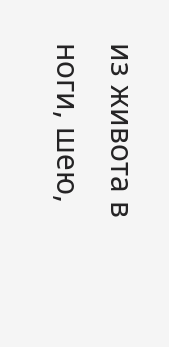из живота в ноги, шею,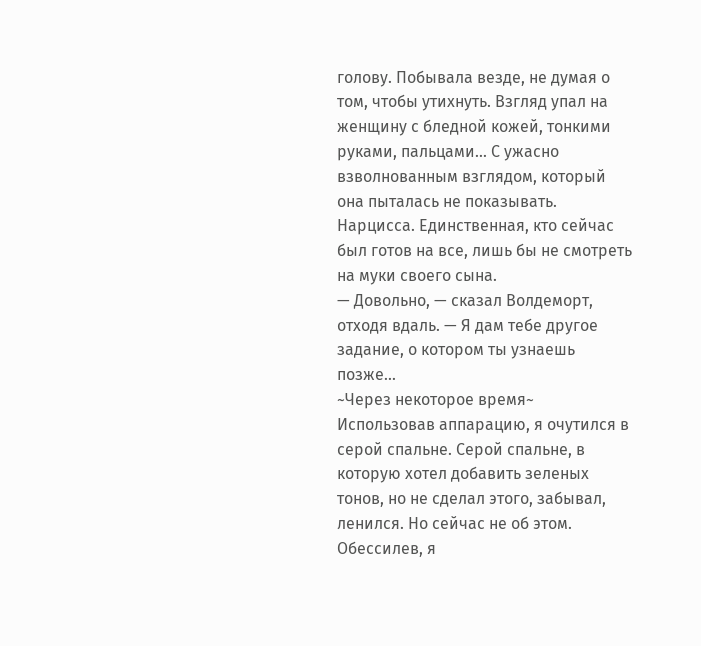голову. Побывала везде, не думая о том, чтобы утихнуть. Взгляд упал на женщину с бледной кожей, тонкими руками, пальцами... С ужасно взволнованным взглядом, который она пыталась не показывать. Нарцисса. Единственная, кто сейчас был готов на все, лишь бы не смотреть на муки своего сына.
— Довольно, — сказал Волдеморт, отходя вдаль. — Я дам тебе другое задание, о котором ты узнаешь позже...
~Через некоторое время~
Использовав аппарацию, я очутился в серой спальне. Серой спальне, в которую хотел добавить зеленых тонов, но не сделал этого, забывал, ленился. Но сейчас не об этом. Обессилев, я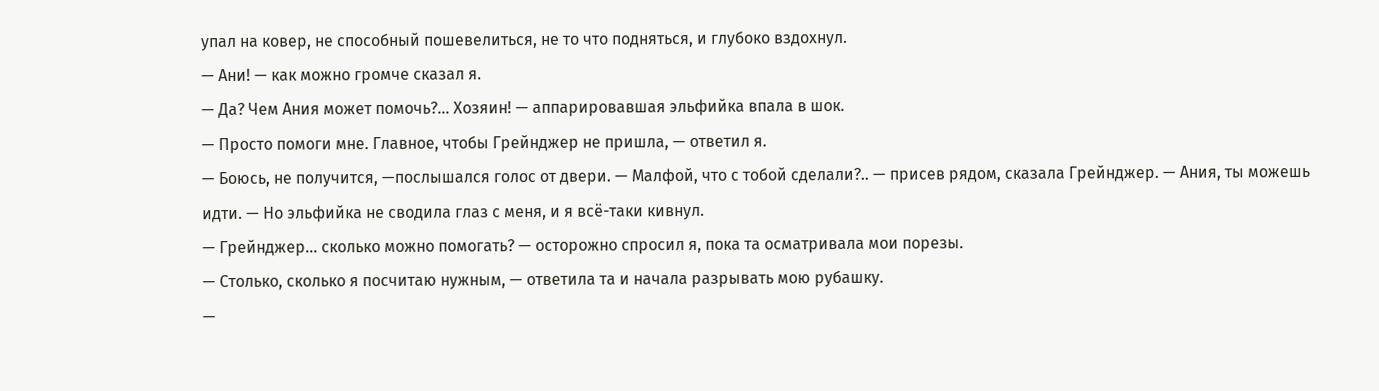упал на ковер, не способный пошевелиться, не то что подняться, и глубоко вздохнул.
— Ани! — как можно громче сказал я.
— Да? Чем Ания может помочь?... Хозяин! — аппарировавшая эльфийка впала в шок.
— Просто помоги мне. Главное, чтобы Грейнджер не пришла, — ответил я.
— Боюсь, не получится, —послышался голос от двери. — Малфой, что с тобой сделали?.. — присев рядом, сказала Грейнджер. — Ания, ты можешь идти. — Но эльфийка не сводила глаз с меня, и я всё-таки кивнул.
— Грейнджер... сколько можно помогать? — осторожно спросил я, пока та осматривала мои порезы.
— Столько, сколько я посчитаю нужным, — ответила та и начала разрывать мою рубашку.
—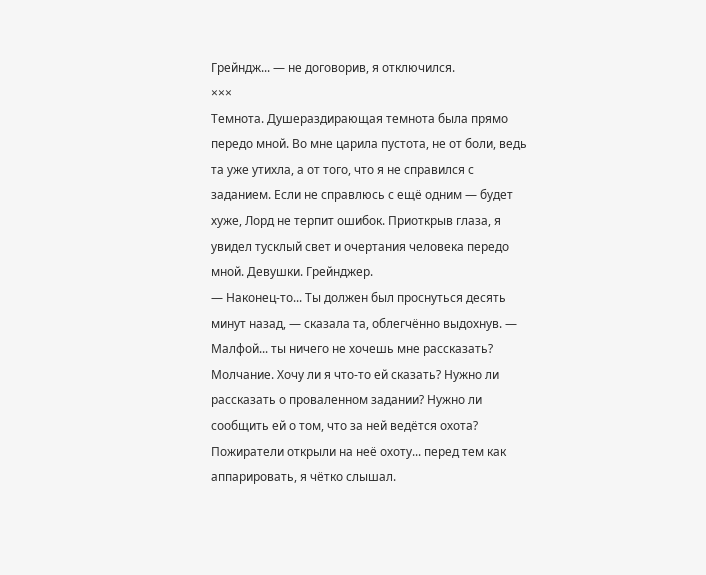Грейндж... — не договорив, я отключился.
×××
Темнота. Душераздирающая темнота была прямо передо мной. Во мне царила пустота, не от боли, ведь та уже утихла, а от того, что я не справился с заданием. Если не справлюсь с ещё одним — будет хуже, Лорд не терпит ошибок. Приоткрыв глаза, я увидел тусклый свет и очертания человека передо мной. Девушки. Грейнджер.
— Наконец-то... Ты должен был проснуться десять минут назад, — сказала та, облегчённо выдохнув. — Малфой... ты ничего не хочешь мне рассказать?
Молчание. Хочу ли я что-то ей сказать? Нужно ли рассказать о проваленном задании? Нужно ли сообщить ей о том, что за ней ведётся охота? Пожиратели открыли на неё охоту... перед тем как аппарировать, я чётко слышал.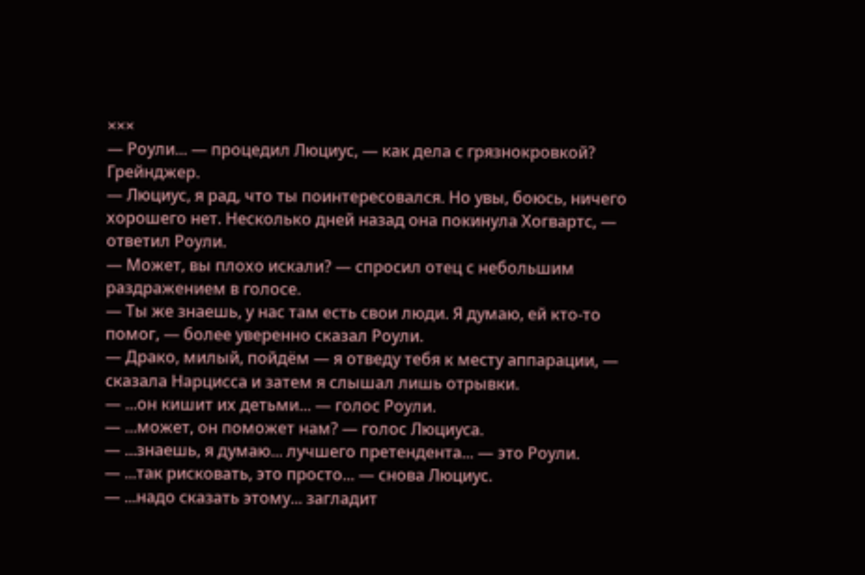×××
— Роули... — процедил Люциус, — как дела с грязнокровкой? Грейнджер.
— Люциус, я рад, что ты поинтересовался. Но увы, боюсь, ничего хорошего нет. Несколько дней назад она покинула Хогвартс, — ответил Роули.
— Может, вы плохо искали? — спросил отец с небольшим раздражением в голосе.
— Ты же знаешь, у нас там есть свои люди. Я думаю, ей кто-то помог, — более уверенно сказал Роули.
— Драко, милый, пойдём — я отведу тебя к месту аппарации, — сказала Нарцисса и затем я слышал лишь отрывки.
— ...он кишит их детьми... — голос Роули.
— ...может, он поможет нам? — голос Люциуса.
— ...знаешь, я думаю... лучшего претендента... — это Роули.
— ...так рисковать, это просто... — снова Люциус.
— ...надо сказать этому... загладит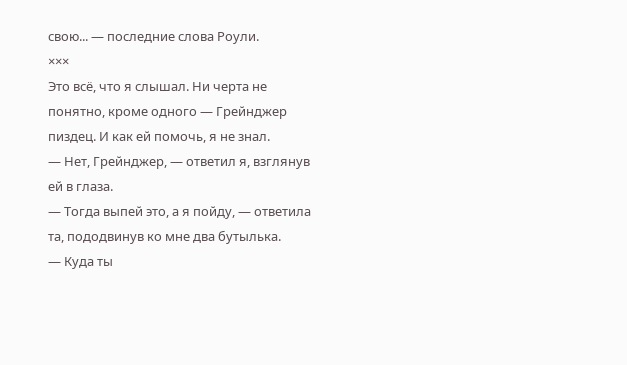свою... — последние слова Роули.
×××
Это всё, что я слышал. Ни черта не понятно, кроме одного — Грейнджер пиздец. И как ей помочь, я не знал.
— Нет, Грейнджер, — ответил я, взглянув ей в глаза.
— Тогда выпей это, а я пойду, — ответила та, пододвинув ко мне два бутылька.
— Куда ты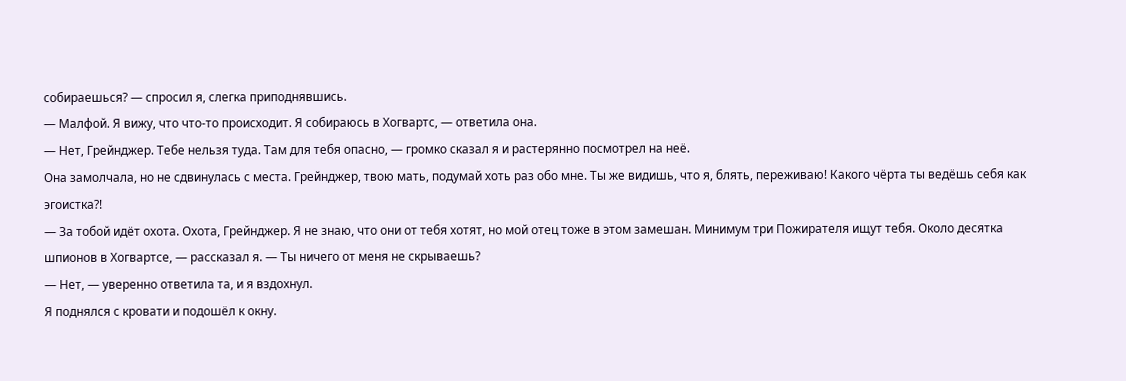собираешься? — спросил я, слегка приподнявшись.
— Малфой. Я вижу, что что-то происходит. Я собираюсь в Хогвартс, — ответила она.
— Нет, Грейнджер. Тебе нельзя туда. Там для тебя опасно, — громко сказал я и растерянно посмотрел на неё.
Она замолчала, но не сдвинулась с места. Грейнджер, твою мать, подумай хоть раз обо мне. Ты же видишь, что я, блять, переживаю! Какого чёрта ты ведёшь себя как эгоистка?!
— За тобой идёт охота. Охота, Грейнджер. Я не знаю, что они от тебя хотят, но мой отец тоже в этом замешан. Минимум три Пожирателя ищут тебя. Около десятка шпионов в Хогвартсе, — рассказал я. — Ты ничего от меня не скрываешь?
— Нет, — уверенно ответила та, и я вздохнул.
Я поднялся с кровати и подошёл к окну.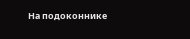На подоконнике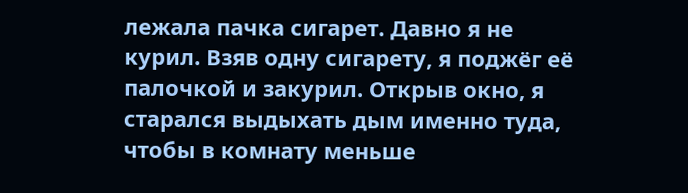лежала пачка сигарет. Давно я не курил. Взяв одну сигарету, я поджёг её палочкой и закурил. Открыв окно, я старался выдыхать дым именно туда, чтобы в комнату меньше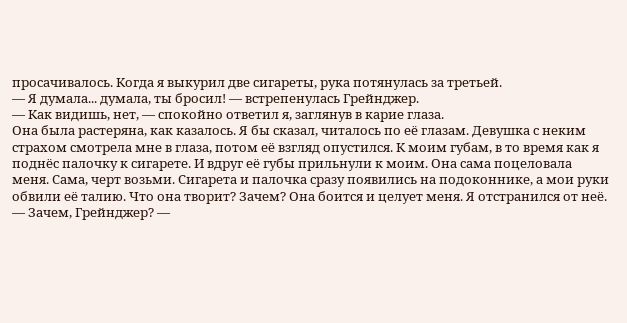просачивалось. Когда я выкурил две сигареты, рука потянулась за третьей.
— Я думала... думала, ты бросил! — встрепенулась Грейнджер.
— Как видишь, нет, — спокойно ответил я, заглянув в карие глаза.
Она была растеряна, как казалось. Я бы сказал, читалось по её глазам. Девушка с неким страхом смотрела мне в глаза, потом её взгляд опустился. К моим губам, в то время как я поднёс палочку к сигарете. И вдруг её губы прильнули к моим. Она сама поцеловала меня. Сама, черт возьми. Сигарета и палочка сразу появились на подоконнике, а мои руки обвили её талию. Что она творит? Зачем? Она боится и целует меня. Я отстранился от неё.
— Зачем, Грейнджер? —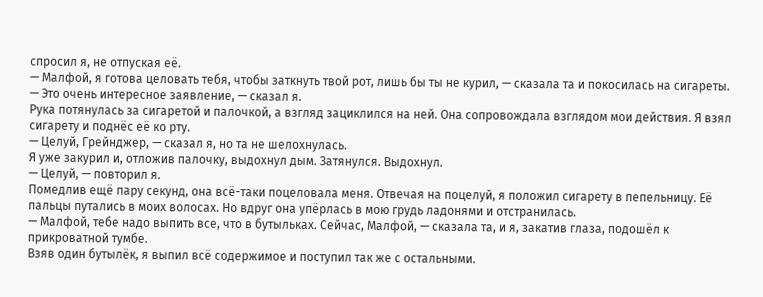спросил я, не отпуская её.
— Малфой, я готова целовать тебя, чтобы заткнуть твой рот, лишь бы ты не курил, — сказала та и покосилась на сигареты.
— Это очень интересное заявление, — сказал я.
Рука потянулась за сигаретой и палочкой, а взгляд зациклился на ней. Она сопровождала взглядом мои действия. Я взял сигарету и поднёс её ко рту.
— Целуй, Грейнджер, — сказал я, но та не шелохнулась.
Я уже закурил и, отложив палочку, выдохнул дым. Затянулся. Выдохнул.
— Целуй, — повторил я.
Помедлив ещё пару секунд, она всё-таки поцеловала меня. Отвечая на поцелуй, я положил сигарету в пепельницу. Её пальцы путались в моих волосах. Но вдруг она упёрлась в мою грудь ладонями и отстранилась.
— Малфой, тебе надо выпить все, что в бутыльках. Сейчас, Малфой, — сказала та, и я, закатив глаза, подошёл к прикроватной тумбе.
Взяв один бутылёк, я выпил всё содержимое и поступил так же с остальными.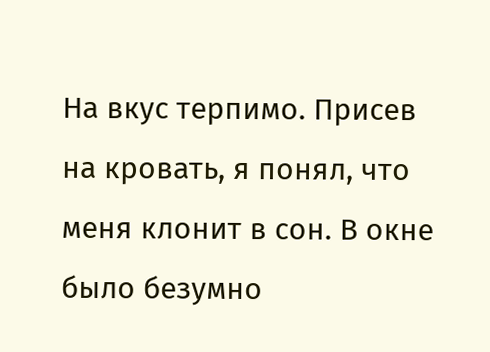На вкус терпимо. Присев на кровать, я понял, что меня клонит в сон. В окне было безумно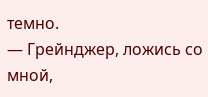темно.
— Грейнджер, ложись со мной,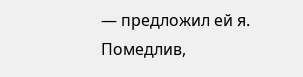— предложил ей я.
Помедлив,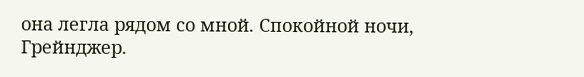она легла рядом со мной. Спокойной ночи, Грейнджер.